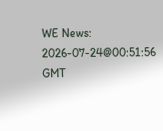WE News:
2026-07-24@00:51:56 GMT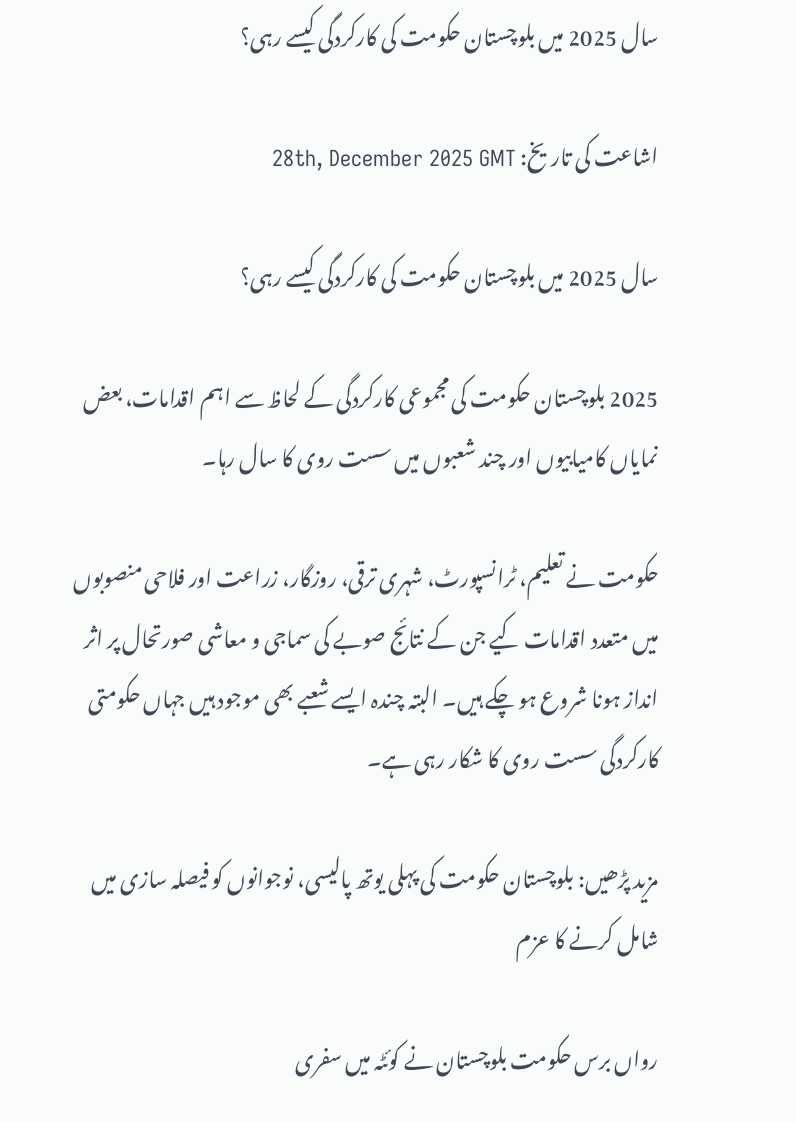سال 2025 میں بلوچستان حکومت کی کارکردگی کیسے رہی؟

اشاعت کی تاریخ: 28th, December 2025 GMT

سال 2025 میں بلوچستان حکومت کی کارکردگی کیسے رہی؟

2025 بلوچستان حکومت کی مجموعی کارکردگی کے لحاظ سے اہم اقدامات، بعض نمایاں کامیابیوں اور چند شعبوں میں سست روی کا سال رہا۔

حکومت نے تعلیم، ٹرانسپورٹ، شہری ترقی، روزگار، زراعت اور فلاحی منصوبوں میں متعدد اقدامات کیے جن کے نتائج صوبے کی سماجی و معاشی صورتحال پر اثر انداز ہونا شروع ہو چکے ہیں۔ البتہ چندہ ایسے شعبے بھی موجود ہیں جہاں حکومتی کارکردگی سست روی کا شکار رہی ہے۔

مزید پڑھیں: بلوچستان حکومت کی پہلی یوتھ پالیسی، نوجوانوں کو فیصلہ سازی میں شامل کرنے کا عزم

رواں برس حکومت بلوچستان نے کوئٹہ میں سفری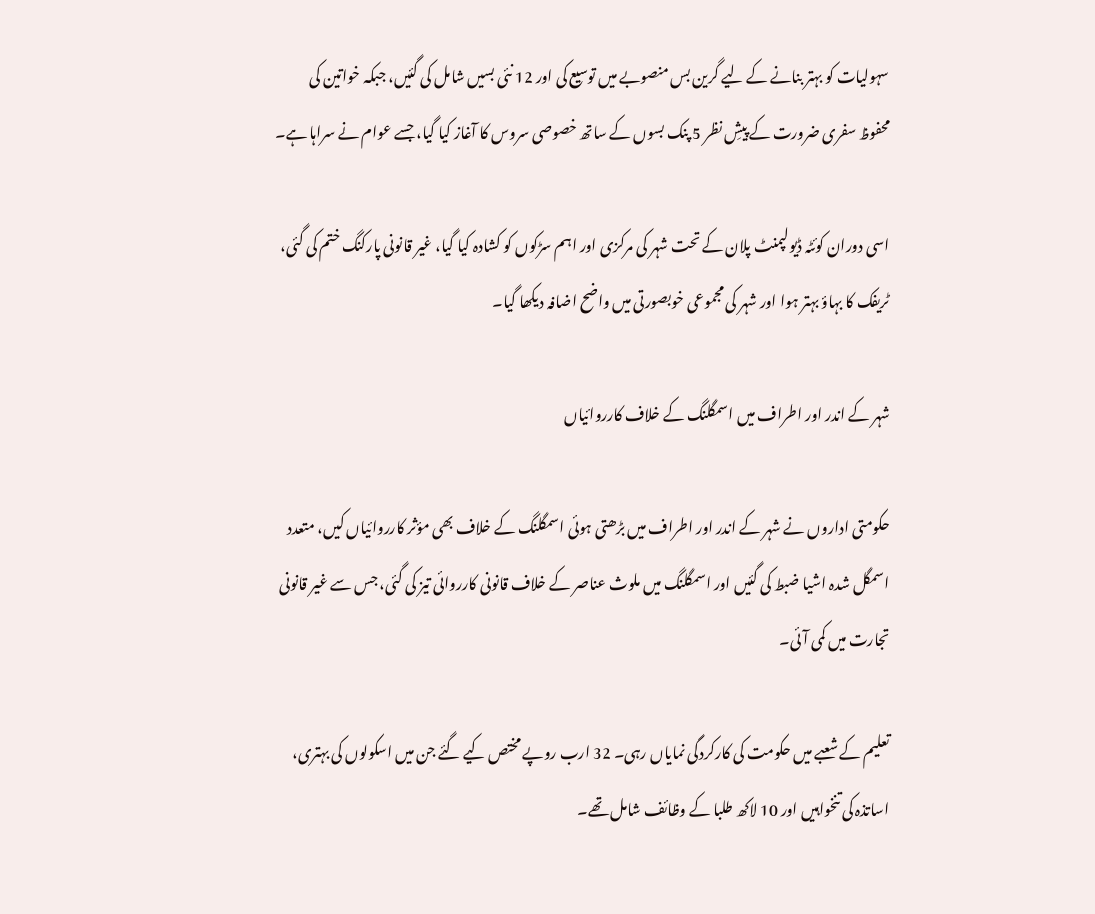سہولیات کو بہتر بنانے کے لیے گرین بس منصوبے میں توسیع کی اور 12 نئی بسیں شامل کی گئیں، جبکہ خواتین کی محفوظ سفری ضرورت کے پیشِ نظر 5 پنک بسوں کے ساتھ خصوصی سروس کا آغاز کیا گیا، جسے عوام نے سراہا ہے۔

اسی دوران کوئٹہ ڈیولپمنٹ پلان کے تحت شہر کی مرکزی اور اہم سڑکوں کو کشادہ کیا گیا، غیر قانونی پارکنگ ختم کی گئی، ٹریفک کا بہاؤ بہتر ہوا اور شہر کی مجموعی خوبصورتی میں واضح اضافہ دیکھا گیا۔

شہر کے اندر اور اطراف میں اسمگلنگ کے خلاف کارروائیاں

حکومتی اداروں نے شہر کے اندر اور اطراف میں بڑھتی ہوئی اسمگلنگ کے خلاف بھی مؤثر کارروائیاں کیں، متعدد اسمگل شدہ اشیا ضبط کی گئیں اور اسمگلنگ میں ملوث عناصر کے خلاف قانونی کارروائی تیز کی گئی، جس سے غیر قانونی تجارت میں کمی آئی۔

تعلیم کے شعبے میں حکومت کی کارکردگی نمایاں رہی۔ 32 ارب روپے مختص کیے گئے جن میں اسکولوں کی بہتری، اساتذہ کی تنخواہیں اور 10 لاکھ طلبا کے وظائف شامل تھے۔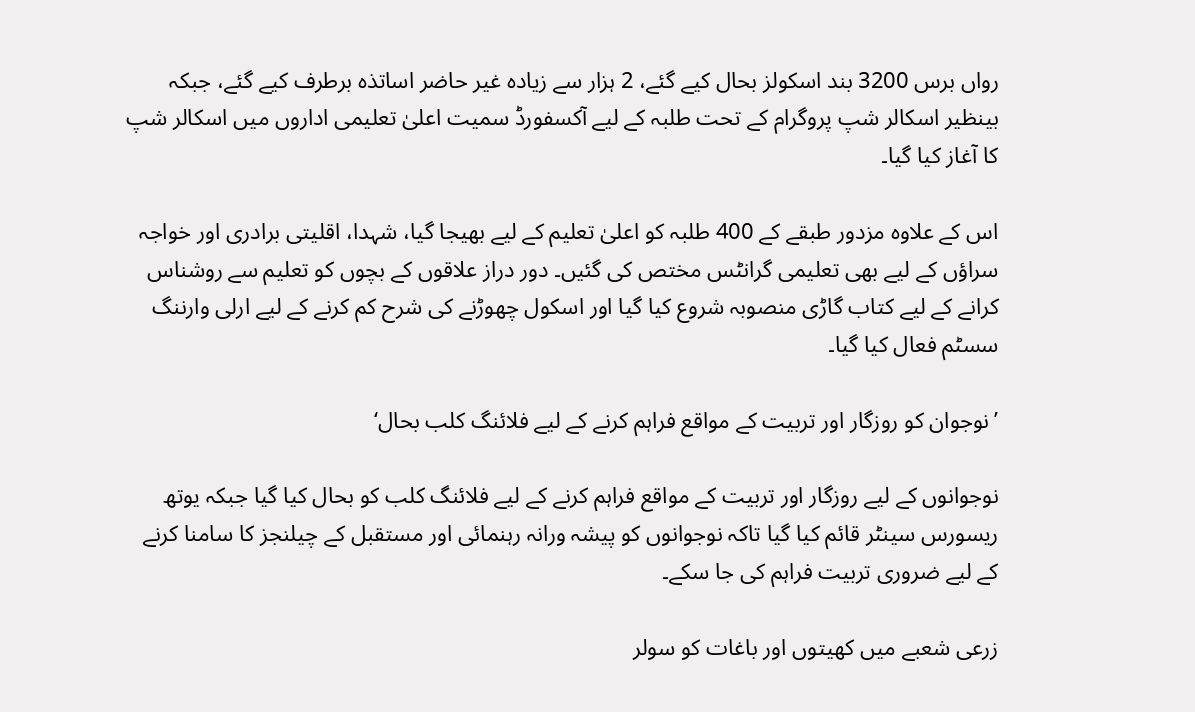رواں برس 3200 بند اسکولز بحال کیے گئے، 2 ہزار سے زیادہ غیر حاضر اساتذہ برطرف کیے گئے، جبکہ بینظیر اسکالر شپ پروگرام کے تحت طلبہ کے لیے آکسفورڈ سمیت اعلیٰ تعلیمی اداروں میں اسکالر شپ کا آغاز کیا گیا۔

اس کے علاوہ مزدور طبقے کے 400 طلبہ کو اعلیٰ تعلیم کے لیے بھیجا گیا، شہدا، اقلیتی برادری اور خواجہ سراؤں کے لیے بھی تعلیمی گرانٹس مختص کی گئیں۔ دور دراز علاقوں کے بچوں کو تعلیم سے روشناس کرانے کے لیے کتاب گاڑی منصوبہ شروع کیا گیا اور اسکول چھوڑنے کی شرح کم کرنے کے لیے ارلی وارننگ سسٹم فعال کیا گیا۔

’نوجوان کو روزگار اور تربیت کے مواقع فراہم کرنے کے لیے فلائنگ کلب بحال‘

نوجوانوں کے لیے روزگار اور تربیت کے مواقع فراہم کرنے کے لیے فلائنگ کلب کو بحال کیا گیا جبکہ یوتھ ریسورس سینٹر قائم کیا گیا تاکہ نوجوانوں کو پیشہ ورانہ رہنمائی اور مستقبل کے چیلنجز کا سامنا کرنے کے لیے ضروری تربیت فراہم کی جا سکے۔

زرعی شعبے میں کھیتوں اور باغات کو سولر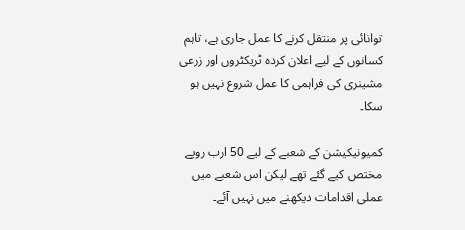توانائی پر منتقل کرنے کا عمل جاری ہے، تاہم کسانوں کے لیے اعلان کردہ ٹریکٹروں اور زرعی مشینری کی فراہمی کا عمل شروع نہیں ہو سکا۔

کمیونیکیشن کے شعبے کے لیے 50 ارب روپے مختص کیے گئے تھے لیکن اس شعبے میں عملی اقدامات دیکھنے میں نہیں آئے۔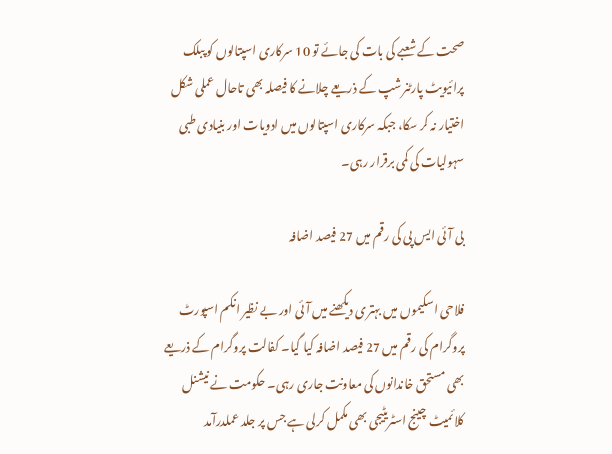صحت کے شعبے کی بات کی جائے تو 10 سرکاری اسپتالوں کو پبلک پرائیویٹ پارٹنرشپ کے ذریعے چلانے کا فیصلہ بھی تاحال عملی شکل اختیار نہ کر سکا، جبکہ سرکاری اسپتالوں میں ادویات اور بنیادی طبی سہولیات کی کمی برقرار رہی۔

بی آئی ایس پی کی رقم میں 27 فیصد اضافہ

فلاحی اسکیموں میں بہتری دیکھنے میں آئی اور بے نظیر انکم اسپورٹ پروگرام کی رقم میں 27 فیصد اضافہ کیا گیا۔ کفالت پروگرام کے ذریعے بھی مستحق خاندانوں کی معاونت جاری رہی۔ حکومت نے نیشنل کلائمیٹ چینج اسٹریٹیجی بھی مکمل کرلی ہے جس پر جلد عملدرآمد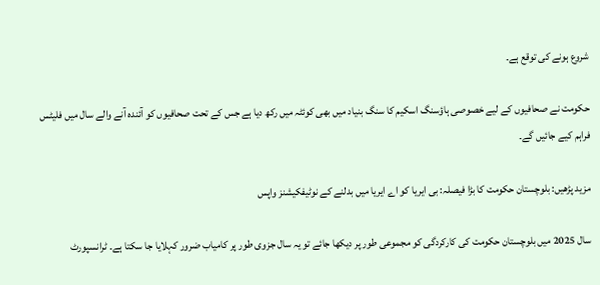شروع ہونے کی توقع ہے۔

حکومت نے صحافیوں کے لیے خصوصی ہاؤسنگ اسکیم کا سنگ بنیاد میں بھی کوئٹہ میں رکھ دیا ہے جس کے تحت صحافیوں کو آئندہ آنے والے سال میں فلیٹس فراہم کیے جائیں گے۔

مزید پڑھیں: بلوچستان حکومت کا بڑا فیصلہ: بی ایریا کو اے ایریا میں بدلنے کے نوٹیفکیشنز واپس

سال 2025 میں بلوچستان حکومت کی کارکردگی کو مجموعی طور پر دیکھا جائے تو یہ سال جزوی طور پر کامیاب ضرور کہلایا جا سکتا ہے۔ ٹرانسپورٹ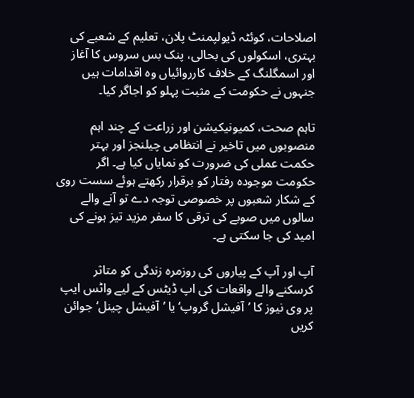اصلاحات، کوئٹہ ڈیولپمنٹ پلان، تعلیم کے شعبے کی بہتری، اسکولوں کی بحالی، پنک بس سروس کا آغاز اور اسمگلنگ کے خلاف کارروائیاں وہ اقدامات ہیں جنہوں نے حکومت کے مثبت پہلو کو اجاگر کیا۔

تاہم صحت، کمیونیکیشن اور زراعت کے چند اہم منصوبوں میں تاخیر نے انتظامی چیلنجز اور بہتر حکمت عملی کی ضرورت کو نمایاں کیا ہے۔ اگر حکومت موجودہ رفتار کو برقرار رکھتے ہوئے سست روی کے شکار شعبوں پر خصوصی توجہ دے تو آنے والے سالوں میں صوبے کی ترقی کا سفر مزید تیز ہونے کی امید کی جا سکتی ہے۔

آپ اور آپ کے پیاروں کی روزمرہ زندگی کو متاثر کرسکنے والے واقعات کی اپ ڈیٹس کے لیے واٹس ایپ پر وی نیوز کا ’آفیشل گروپ‘ یا ’آفیشل چینل‘ جوائن کریں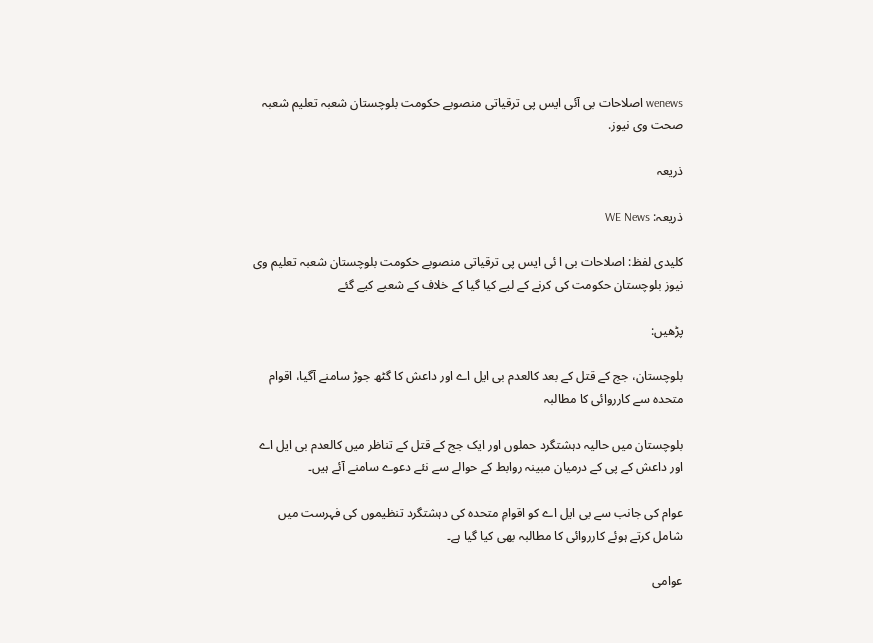wenews اصلاحات بی آئی ایس پی ترقیاتی منصوبے حکومت بلوچستان شعبہ تعلیم شعبہ صحت وی نیوز.

ذریعہ

ذریعہ: WE News

کلیدی لفظ: اصلاحات بی ا ئی ایس پی ترقیاتی منصوبے حکومت بلوچستان شعبہ تعلیم وی نیوز بلوچستان حکومت کی کرنے کے لیے کیا گیا کے خلاف کے شعبے کیے گئے

پڑھیں:

بلوچستان، جج کے قتل کے بعد کالعدم بی ایل اے اور داعش کا گٹھ جوڑ سامنے آگیا، اقوام متحدہ سے کارروائی کا مطالبہ

بلوچستان میں حالیہ دہشتگرد حملوں اور ایک جج کے قتل کے تناظر میں کالعدم بی ایل اے اور داعش کے پی کے درمیان مبینہ روابط کے حوالے سے نئے دعوے سامنے آئے ہیں۔

عوام کی جانب سے بی ایل اے کو اقوامِ متحدہ کی دہشتگرد تنظیموں کی فہرست میں شامل کرتے ہوئے کارروائی کا مطالبہ بھی کیا گیا ہے۔

عوامی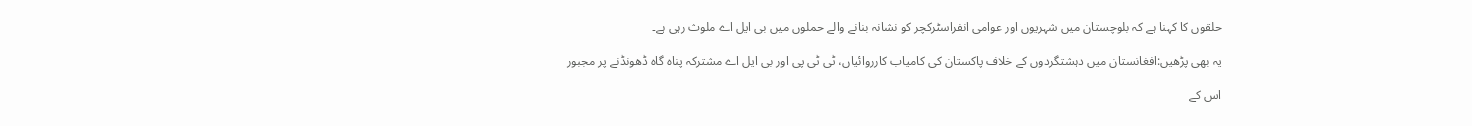حلقوں کا کہنا ہے کہ بلوچستان میں شہریوں اور عوامی انفراسٹرکچر کو نشانہ بنانے والے حملوں میں بی ایل اے ملوث رہی ہے۔

یہ بھی پڑھیں:افغانستان میں دہشتگردوں کے خلاف پاکستان کی کامیاب کارروائیاں، ٹی ٹی پی اور بی ایل اے مشترکہ پناہ گاہ ڈھونڈنے پر مجبور

اس کے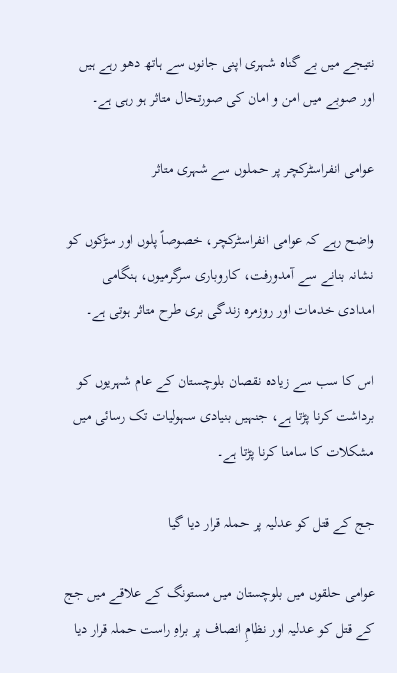نتیجے میں بے گناہ شہری اپنی جانوں سے ہاتھ دھو رہے ہیں اور صوبے میں امن و امان کی صورتحال متاثر ہو رہی ہے۔

عوامی انفراسٹرکچر پر حملوں سے شہری متاثر

واضح رہے کہ عوامی انفراسٹرکچر، خصوصاً پلوں اور سڑکوں کو نشانہ بنانے سے آمدورفت، کاروباری سرگرمیوں، ہنگامی امدادی خدمات اور روزمرہ زندگی بری طرح متاثر ہوتی ہے۔

اس کا سب سے زیادہ نقصان بلوچستان کے عام شہریوں کو برداشت کرنا پڑتا ہے، جنہیں بنیادی سہولیات تک رسائی میں مشکلات کا سامنا کرنا پڑتا ہے۔

جج کے قتل کو عدلیہ پر حملہ قرار دیا گیا

عوامی حلقوں میں بلوچستان میں مستونگ کے علاقے میں جج کے قتل کو عدلیہ اور نظامِ انصاف پر براہِ راست حملہ قرار دیا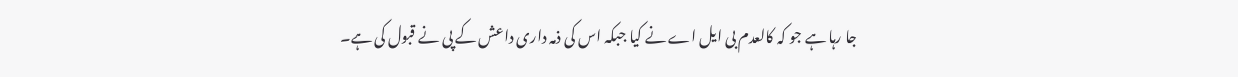جا رہا ہے جو کہ کالعدم بی ایل اے نے کیا جبکہ اس کی ذمہ داری داعش کے پی نے قبول کی ہے۔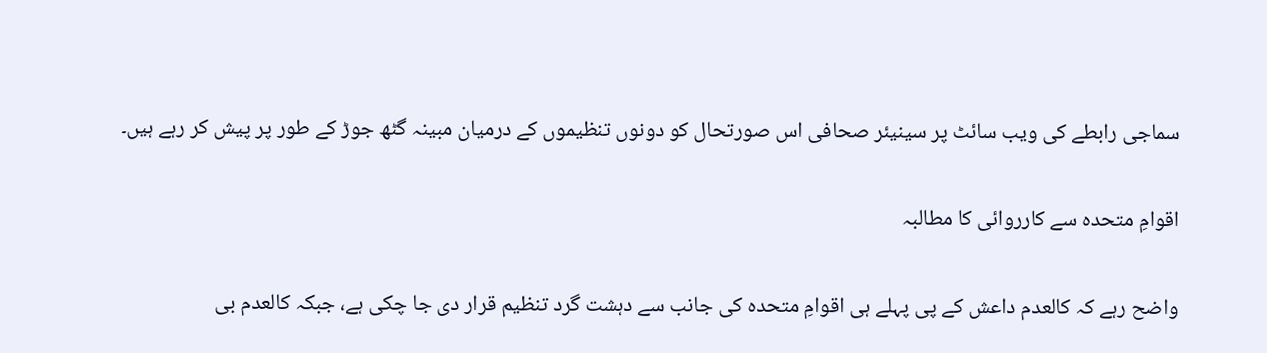سماجی رابطے کی ویب سائٹ پر سینیئر صحافی اس صورتحال کو دونوں تنظیموں کے درمیان مبینہ گٹھ جوڑ کے طور پر پیش کر رہے ہیں۔

اقوامِ متحدہ سے کارروائی کا مطالبہ

واضح رہے کہ کالعدم داعش کے پی پہلے ہی اقوامِ متحدہ کی جانب سے دہشت گرد تنظیم قرار دی جا چکی ہے، جبکہ کالعدم بی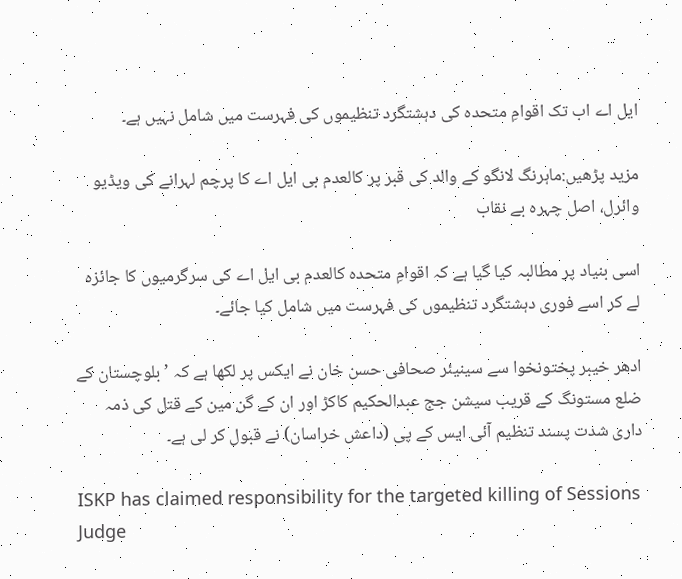ایل اے اب تک اقوامِ متحدہ کی دہشتگرد تنظیموں کی فہرست میں شامل نہیں ہے۔

مزید پڑھیں:ماہرنگ لانگو کے والد کی قبر پر کالعدم بی ایل اے کا پرچم لہرانے کی ویڈیو وائرل، اصل چہرہ بے نقاب

اسی بنیاد پر مطالبہ کیا گیا ہے کہ اقوامِ متحدہ کالعدم بی ایل اے کی سرگرمیوں کا جائزہ لے کر اسے فوری دہشتگرد تنظیموں کی فہرست میں شامل کیا جائے۔

ادھر خیبر پختونخوا سے سینیئر صحافی حسن خان نے ایکس پر لکھا ہے کہ ’بلوچستان کے ضلع مستونگ کے قریب سیشن جج عبدالحکیم کاکڑ اور ان کے گن مین کے قتل کی ذمہ داری شدت پسند تنظیم آئی ایس کے پی (داعش خراسان) نے قبول کر لی ہے۔

ISKP has claimed responsibility for the targeted killing of Sessions Judge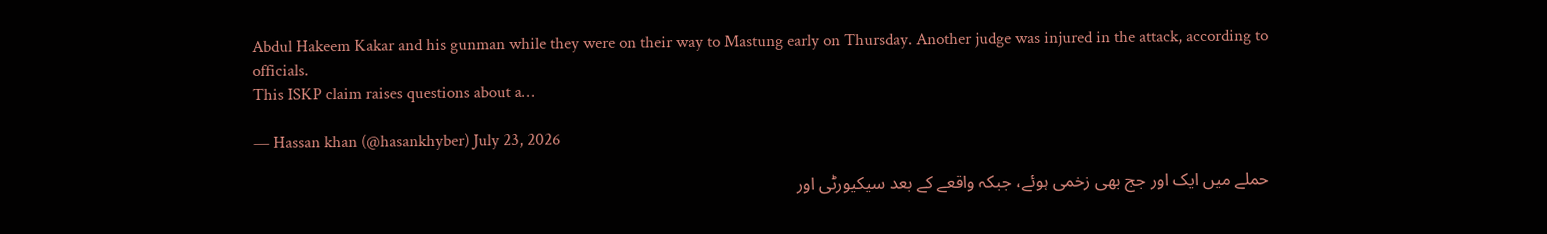Abdul Hakeem Kakar and his gunman while they were on their way to Mastung early on Thursday. Another judge was injured in the attack, according to officials.
This ISKP claim raises questions about a…

— Hassan khan (@hasankhyber) July 23, 2026

حملے میں ایک اور جج بھی زخمی ہوئے، جبکہ واقعے کے بعد سیکیورٹی اور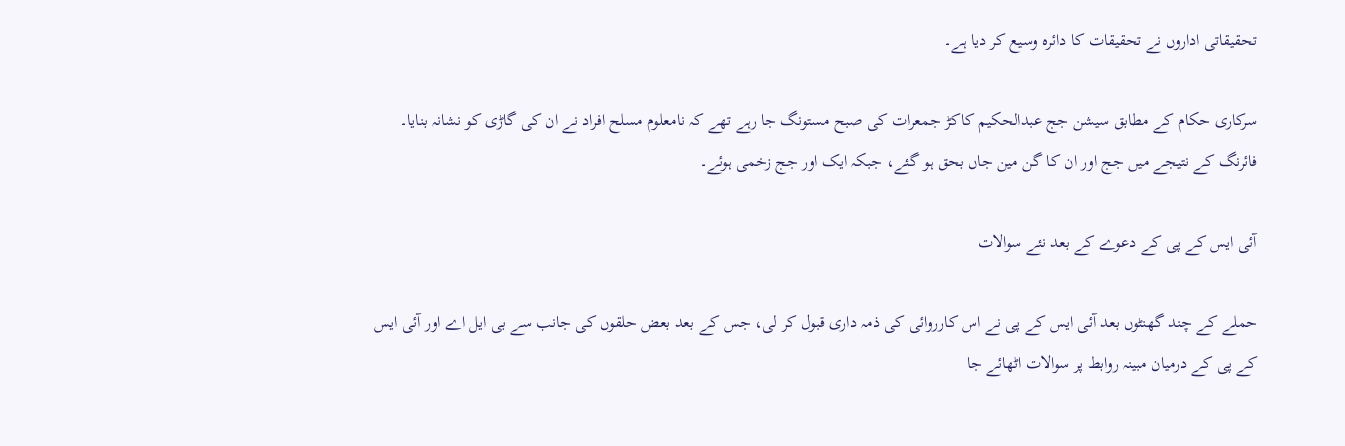تحقیقاتی اداروں نے تحقیقات کا دائرہ وسیع کر دیا ہے۔

سرکاری حکام کے مطابق سیشن جج عبدالحکیم کاکڑ جمعرات کی صبح مستونگ جا رہے تھے کہ نامعلوم مسلح افراد نے ان کی گاڑی کو نشانہ بنایا۔ فائرنگ کے نتیجے میں جج اور ان کا گن مین جاں بحق ہو گئے، جبکہ ایک اور جج زخمی ہوئے۔

آئی ایس کے پی کے دعوے کے بعد نئے سوالات

حملے کے چند گھنٹوں بعد آئی ایس کے پی نے اس کارروائی کی ذمہ داری قبول کر لی، جس کے بعد بعض حلقوں کی جانب سے بی ایل اے اور آئی ایس کے پی کے درمیان مبینہ روابط پر سوالات اٹھائے جا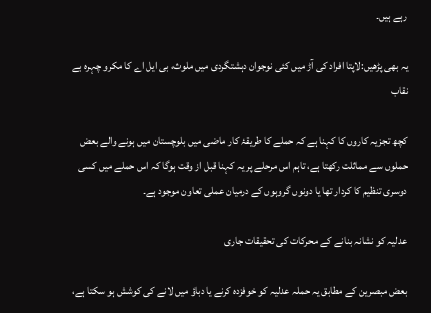رہے ہیں۔

یہ بھی پڑھیں:لاپتا افراد کی آڑ میں کئی نوجوان دہشتگردی میں ملوث، بی ایل اے کا مکرو چہرہ بے نقاب

کچھ تجزیہ کاروں کا کہنا ہے کہ حملے کا طریقۂ کار ماضی میں بلوچستان میں ہونے والے بعض حملوں سے مماثلت رکھتا ہے، تاہم اس مرحلے پر یہ کہنا قبل از وقت ہوگا کہ اس حملے میں کسی دوسری تنظیم کا کردار تھا یا دونوں گروہوں کے درمیان عملی تعاون موجود ہے۔

عدلیہ کو نشانہ بنانے کے محرکات کی تحقیقات جاری

بعض مبصرین کے مطابق یہ حملہ عدلیہ کو خوفزدہ کرنے یا دباؤ میں لانے کی کوشش ہو سکتا ہے،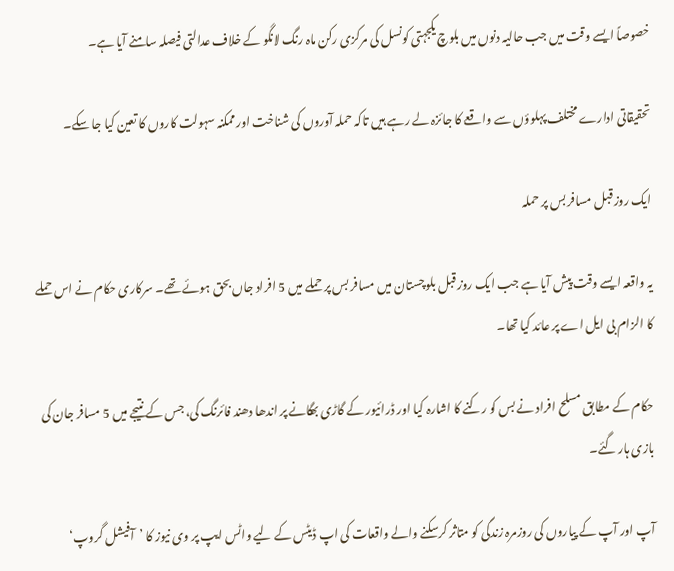خصوصاً ایسے وقت میں جب حالیہ دنوں میں بلوچ یکجہتی کونسل کی مرکزی رکن ماہ رنگ لانگو کے خلاف عدالتی فیصلہ سامنے آیا ہے۔

تحقیقاتی ادارے مختلف پہلوؤں سے واقعے کا جائزہ لے رہے ہیں تاکہ حملہ آوروں کی شناخت اور ممکنہ سہولت کاروں کا تعین کیا جا سکے۔

ایک روز قبل مسافر بس پر حملہ

یہ واقعہ ایسے وقت پیش آیا ہے جب ایک روز قبل بلوچستان میں مسافر بس پر حملے میں 5 افراد جاں بحق ہوئے تھے۔ سرکاری حکام نے اس حملے کا الزام بی ایل اے پر عائد کیا تھا۔

حکام کے مطابق مسلح افراد نے بس کو رکنے کا اشارہ کیا اور ڈرائیور کے گاڑی بھگانے پر اندھا دھند فائرنگ کی، جس کے نتیجے میں 5 مسافر جان کی بازی ہار گئے۔

آپ اور آپ کے پیاروں کی روزمرہ زندگی کو متاثر کرسکنے والے واقعات کی اپ ڈیٹس کے لیے واٹس ایپ پر وی نیوز کا ’آفیشل گروپ‘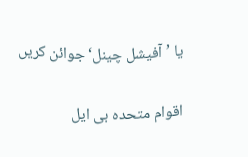یا ’آفیشل چینل‘ جوائن کریں

اقوام متحدہ بی ایل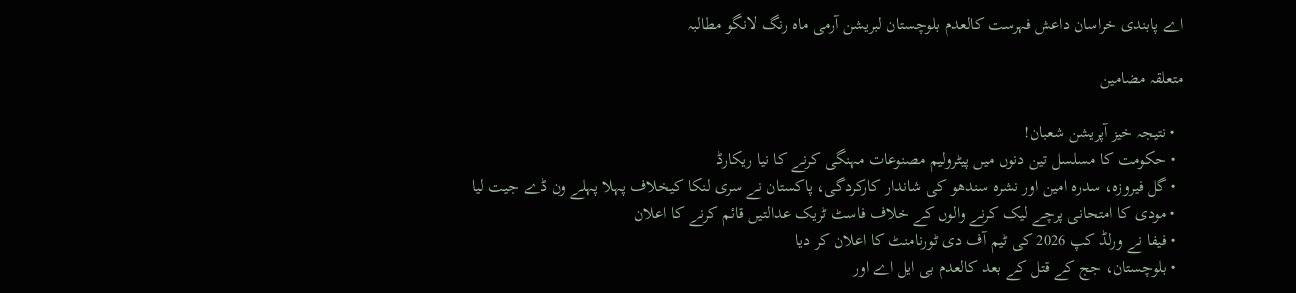اے پابندی خراسان داعش فہرست کالعدم بلوچستان لبریشن آرمی ماہ رنگ لانگو مطالبہ

متعلقہ مضامین

  • نتیجہ خیز آپریشن شعبان!
  • حکومت کا مسلسل تین دنوں میں پیٹرولیم مصنوعات مہنگی کرنے کا نیا ریکارڈ
  • گل فیروزہ، سدرہ امین اور نشرہ سندھو کی شاندار کارکردگی، پاکستان نے سری لنکا کیخلاف پہلا پہلے ون ڈے جیت لیا
  • مودی کا امتحانی پرچے لیک کرنے والوں کے خلاف فاسٹ ٹریک عدالتیں قائم کرنے کا اعلان
  • فیفا نے ورلڈ کپ 2026 کی ٹیم آف دی ٹورنامنٹ کا اعلان کر دیا
  • بلوچستان، جج کے قتل کے بعد کالعدم بی ایل اے اور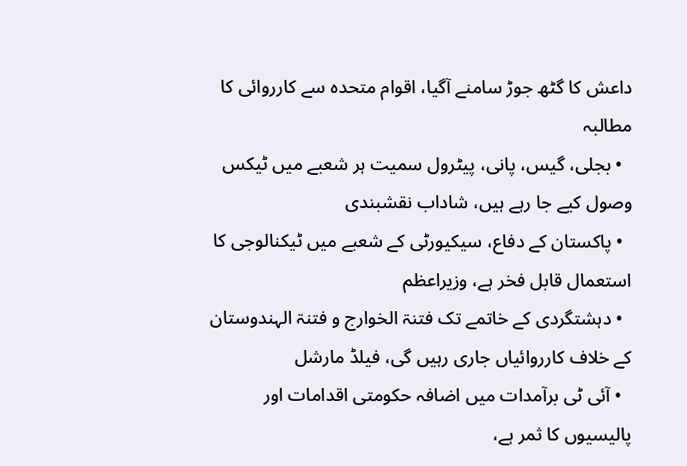داعش کا گٹھ جوڑ سامنے آگیا، اقوام متحدہ سے کارروائی کا مطالبہ
  • بجلی، گیس، پانی، پیٹرول سمیت ہر شعبے میں ٹیکس وصول کیے جا رہے ہیں، شاداب نقشبندی
  • پاکستان کے دفاع، سیکیورٹی کے شعبے میں ٹیکنالوجی کا استعمال قابل فخر ہے، وزیراعظم
  • دہشتگردی کے خاتمے تک فتنۃ الخوارج و فتنۃ الہندوستان کے خلاف کارروائیاں جاری رہیں گی، فیلڈ مارشل
  • آئی ٹی برآمدات میں اضافہ حکومتی اقدامات اور پالیسیوں کا ثمر ہے،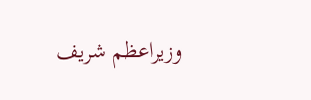وزیراعظم شریف